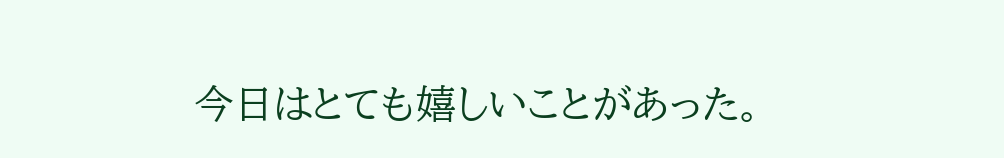今日はとても嬉しいことがあった。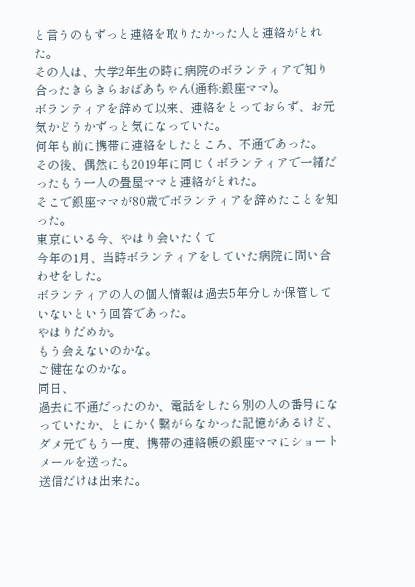と言うのもずっと連絡を取りたかった人と連絡がとれた。
その人は、大学2年生の時に病院のボランティアで知り合ったきらきらおばあちゃん(通称:銀座ママ)。
ボランティアを辞めて以来、連絡をとっておらず、お元気かどうかずっと気になっていた。
何年も前に携帯に連絡をしたところ、不通であった。
その後、偶然にも2019年に同じくボランティアで一緒だったもう一人の畳屋ママと連絡がとれた。
そこで銀座ママが80歳でボランティアを辞めたことを知った。
東京にいる今、やはり会いたくて
今年の1月、当時ボランティアをしていた病院に問い合わせをした。
ボランティアの人の個人情報は過去5年分しか保管していないという回答であった。
やはりだめか。
もう会えないのかな。
ご健在なのかな。
同日、
過去に不通だったのか、電話をしたら別の人の番号になっていたか、とにかく繋がらなかった記憶があるけど、
ダメ元でもう一度、携帯の連絡帳の銀座ママにショートメールを送った。
送信だけは出来た。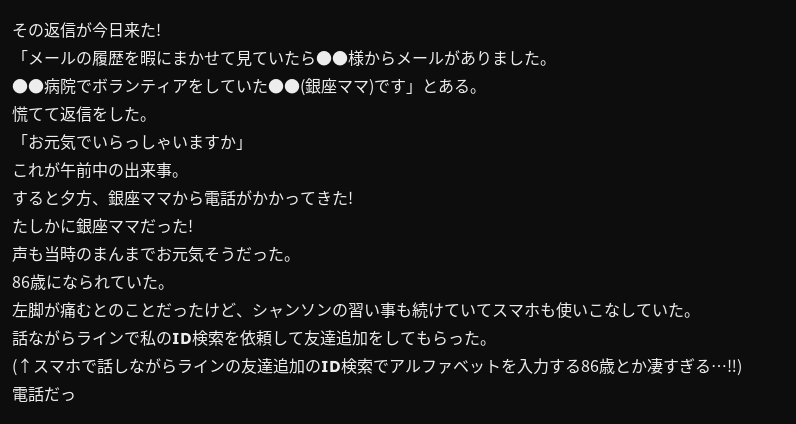その返信が今日来た!
「メールの履歴を暇にまかせて見ていたら●●様からメールがありました。
●●病院でボランティアをしていた●●(銀座ママ)です」とある。
慌てて返信をした。
「お元気でいらっしゃいますか」
これが午前中の出来事。
すると夕方、銀座ママから電話がかかってきた!
たしかに銀座ママだった!
声も当時のまんまでお元気そうだった。
86歳になられていた。
左脚が痛むとのことだったけど、シャンソンの習い事も続けていてスマホも使いこなしていた。
話ながらラインで私のID検索を依頼して友達追加をしてもらった。
(↑スマホで話しながらラインの友達追加のID検索でアルファベットを入力する86歳とか凄すぎる…‼)
電話だっ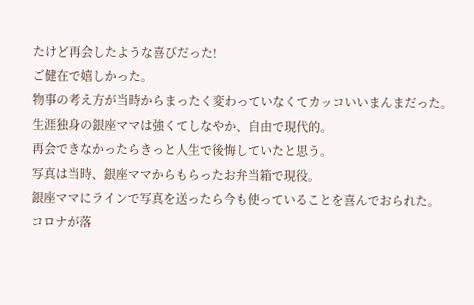たけど再会したような喜びだった!
ご健在で嬉しかった。
物事の考え方が当時からまったく変わっていなくてカッコいいまんまだった。
生涯独身の銀座ママは強くてしなやか、自由で現代的。
再会できなかったらきっと人生で後悔していたと思う。
写真は当時、銀座ママからもらったお弁当箱で現役。
銀座ママにラインで写真を送ったら今も使っていることを喜んでおられた。
コロナが落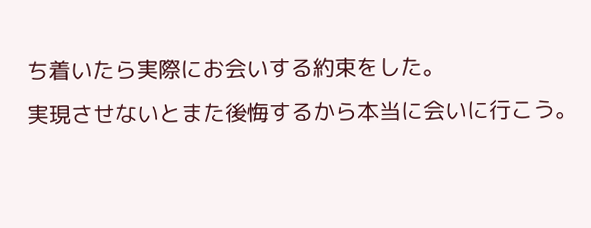ち着いたら実際にお会いする約束をした。
実現させないとまた後悔するから本当に会いに行こう。